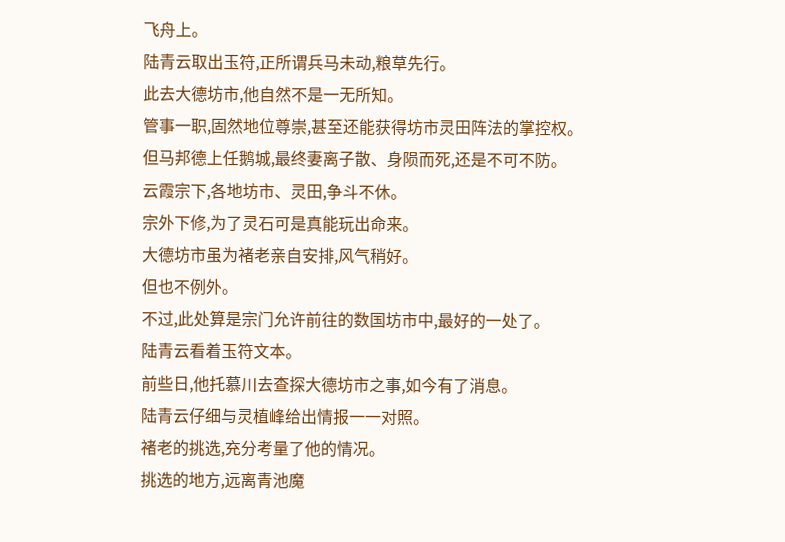飞舟上。
陆青云取出玉符,正所谓兵马未动,粮草先行。
此去大德坊市,他自然不是一无所知。
管事一职,固然地位尊崇,甚至还能获得坊市灵田阵法的掌控权。
但马邦德上任鹅城,最终妻离子散、身陨而死,还是不可不防。
云霞宗下,各地坊市、灵田,争斗不休。
宗外下修,为了灵石可是真能玩出命来。
大德坊市虽为褚老亲自安排,风气稍好。
但也不例外。
不过,此处算是宗门允许前往的数国坊市中,最好的一处了。
陆青云看着玉符文本。
前些日,他托慕川去查探大德坊市之事,如今有了消息。
陆青云仔细与灵植峰给出情报一一对照。
褚老的挑选,充分考量了他的情况。
挑选的地方,远离青池魔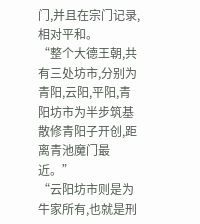门,并且在宗门记录,相对平和。
“整个大德王朝,共有三处坊市,分别为青阳,云阳,平阳,青阳坊市为半步筑基散修青阳子开创,距离青池魔门最近。”
“云阳坊市则是为牛家所有,也就是刑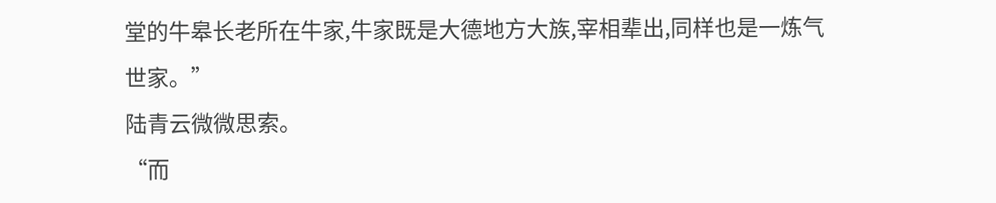堂的牛皋长老所在牛家,牛家既是大德地方大族,宰相辈出,同样也是一炼气世家。”
陆青云微微思索。
“而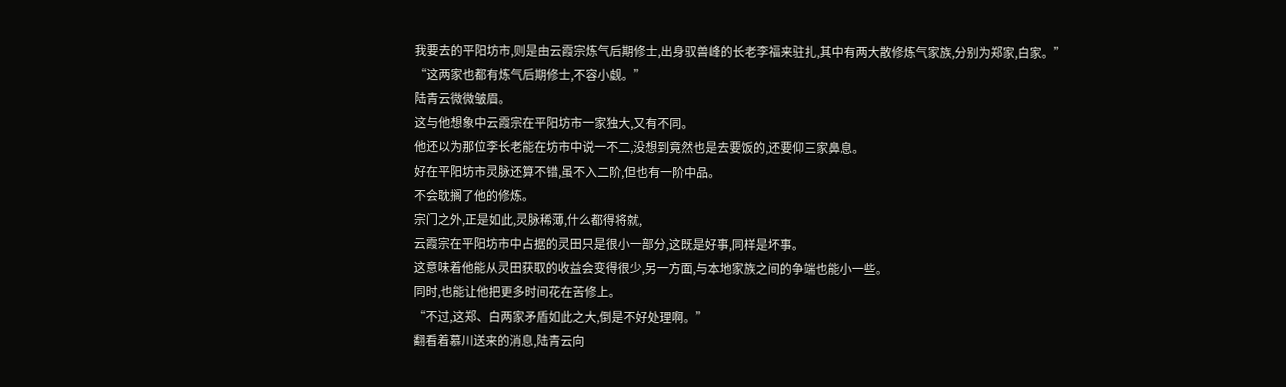我要去的平阳坊市,则是由云霞宗炼气后期修士,出身驭兽峰的长老李福来驻扎,其中有两大散修炼气家族,分别为郑家,白家。”
“这两家也都有炼气后期修士,不容小觑。”
陆青云微微皱眉。
这与他想象中云霞宗在平阳坊市一家独大,又有不同。
他还以为那位李长老能在坊市中说一不二,没想到竟然也是去要饭的,还要仰三家鼻息。
好在平阳坊市灵脉还算不错,虽不入二阶,但也有一阶中品。
不会耽搁了他的修炼。
宗门之外,正是如此,灵脉稀薄,什么都得将就,
云霞宗在平阳坊市中占据的灵田只是很小一部分,这既是好事,同样是坏事。
这意味着他能从灵田获取的收益会变得很少,另一方面,与本地家族之间的争端也能小一些。
同时,也能让他把更多时间花在苦修上。
“不过,这郑、白两家矛盾如此之大,倒是不好处理啊。”
翻看着慕川送来的消息,陆青云向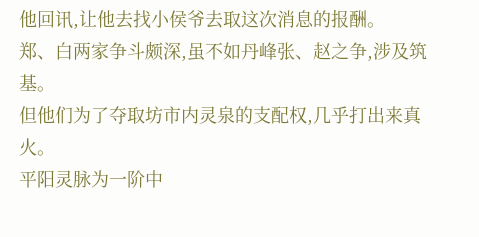他回讯,让他去找小侯爷去取这次消息的报酬。
郑、白两家争斗颇深,虽不如丹峰张、赵之争,涉及筑基。
但他们为了夺取坊市内灵泉的支配权,几乎打出来真火。
平阳灵脉为一阶中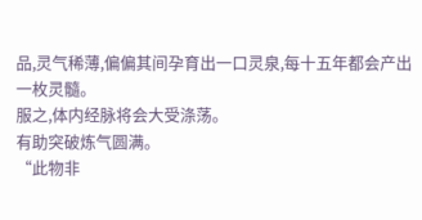品,灵气稀薄,偏偏其间孕育出一口灵泉,每十五年都会产出一枚灵髓。
服之,体内经脉将会大受涤荡。
有助突破炼气圆满。
“此物非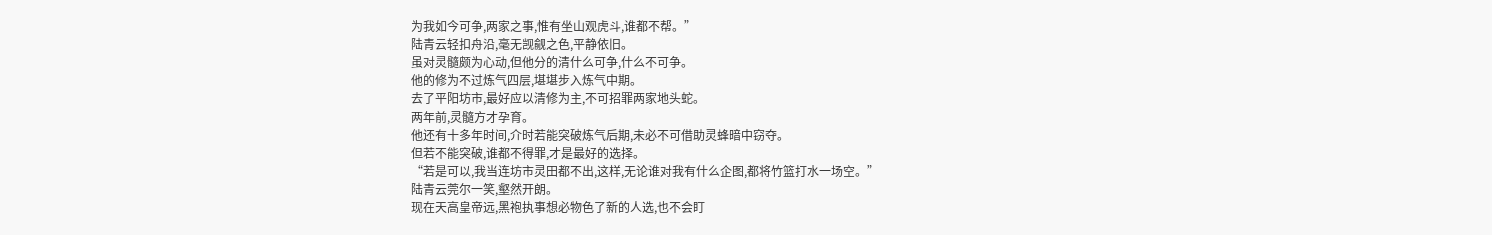为我如今可争,两家之事,惟有坐山观虎斗,谁都不帮。”
陆青云轻扣舟沿,毫无觊觎之色,平静依旧。
虽对灵髓颇为心动,但他分的清什么可争,什么不可争。
他的修为不过炼气四层,堪堪步入炼气中期。
去了平阳坊市,最好应以清修为主,不可招罪两家地头蛇。
两年前,灵髓方才孕育。
他还有十多年时间,介时若能突破炼气后期,未必不可借助灵蜂暗中窃夺。
但若不能突破,谁都不得罪,才是最好的选择。
“若是可以,我当连坊市灵田都不出,这样,无论谁对我有什么企图,都将竹篮打水一场空。”
陆青云莞尔一笑,壑然开朗。
现在天高皇帝远,黑袍执事想必物色了新的人选,也不会盯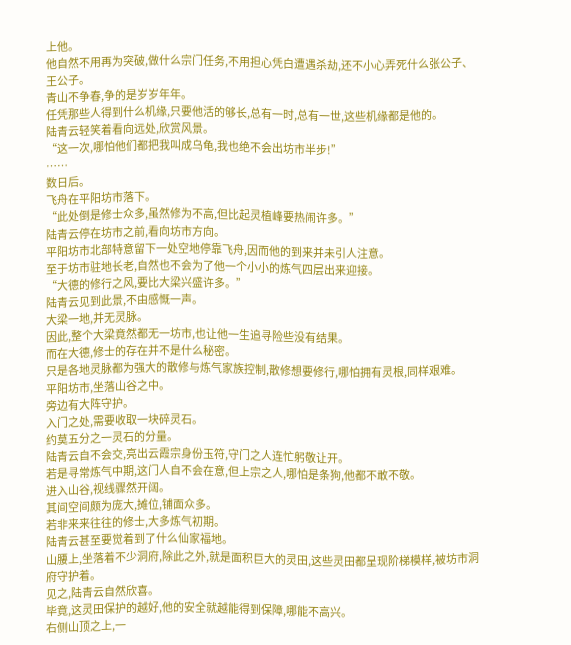上他。
他自然不用再为突破,做什么宗门任务,不用担心凭白遭遇杀劫,还不小心弄死什么张公子、王公子。
青山不争春,争的是岁岁年年。
任凭那些人得到什么机缘,只要他活的够长,总有一时,总有一世,这些机缘都是他的。
陆青云轻笑着看向远处,欣赏风景。
“这一次,哪怕他们都把我叫成乌龟,我也绝不会出坊市半步!”
……
数日后。
飞舟在平阳坊市落下。
“此处倒是修士众多,虽然修为不高,但比起灵植峰要热闹许多。”
陆青云停在坊市之前,看向坊市方向。
平阳坊市北部特意留下一处空地停靠飞舟,因而他的到来并未引人注意。
至于坊市驻地长老,自然也不会为了他一个小小的炼气四层出来迎接。
“大德的修行之风,要比大梁兴盛许多。”
陆青云见到此景,不由感慨一声。
大梁一地,并无灵脉。
因此,整个大梁竟然都无一坊市,也让他一生追寻险些没有结果。
而在大德,修士的存在并不是什么秘密。
只是各地灵脉都为强大的散修与炼气家族控制,散修想要修行,哪怕拥有灵根,同样艰难。
平阳坊市,坐落山谷之中。
旁边有大阵守护。
入门之处,需要收取一块碎灵石。
约莫五分之一灵石的分量。
陆青云自不会交,亮出云霞宗身份玉符,守门之人连忙躬敬让开。
若是寻常炼气中期,这门人自不会在意,但上宗之人,哪怕是条狗,他都不敢不敬。
进入山谷,视线骤然开阔。
其间空间颇为庞大,摊位,铺面众多。
若非来来往往的修士,大多炼气初期。
陆青云甚至要觉着到了什么仙家福地。
山腰上,坐落着不少洞府,除此之外,就是面积巨大的灵田,这些灵田都呈现阶梯模样,被坊市洞府守护着。
见之,陆青云自然欣喜。
毕竟,这灵田保护的越好,他的安全就越能得到保障,哪能不高兴。
右侧山顶之上,一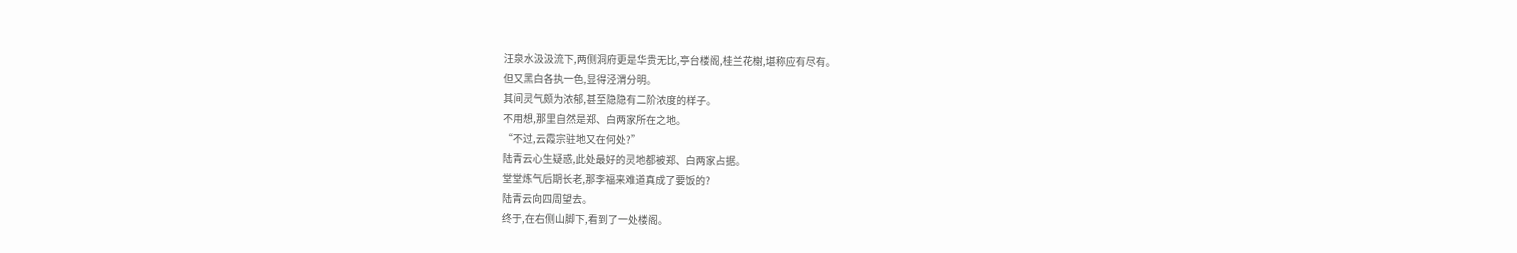汪泉水汲汲流下,两侧洞府更是华贵无比,亭台楼阁,桂兰花榭,堪称应有尽有。
但又黑白各执一色,显得泾渭分明。
其间灵气颇为浓郁,甚至隐隐有二阶浓度的样子。
不用想,那里自然是郑、白两家所在之地。
“不过,云霞宗驻地又在何处?”
陆青云心生疑惑,此处最好的灵地都被郑、白两家占据。
堂堂炼气后期长老,那李福来难道真成了要饭的?
陆青云向四周望去。
终于,在右侧山脚下,看到了一处楼阁。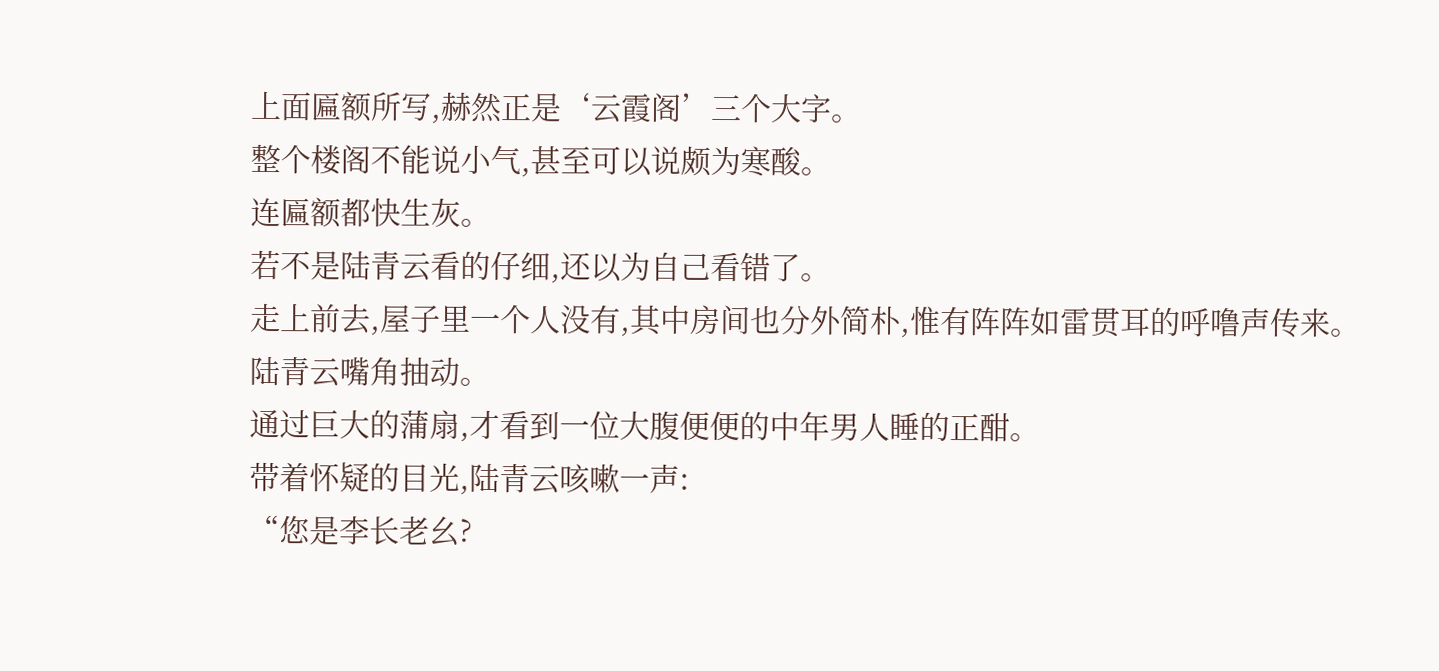上面匾额所写,赫然正是‘云霞阁’三个大字。
整个楼阁不能说小气,甚至可以说颇为寒酸。
连匾额都快生灰。
若不是陆青云看的仔细,还以为自己看错了。
走上前去,屋子里一个人没有,其中房间也分外简朴,惟有阵阵如雷贯耳的呼噜声传来。
陆青云嘴角抽动。
通过巨大的蒲扇,才看到一位大腹便便的中年男人睡的正酣。
带着怀疑的目光,陆青云咳嗽一声:
“您是李长老幺?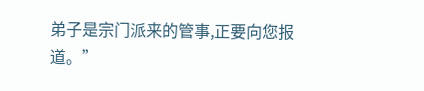弟子是宗门派来的管事,正要向您报道。”